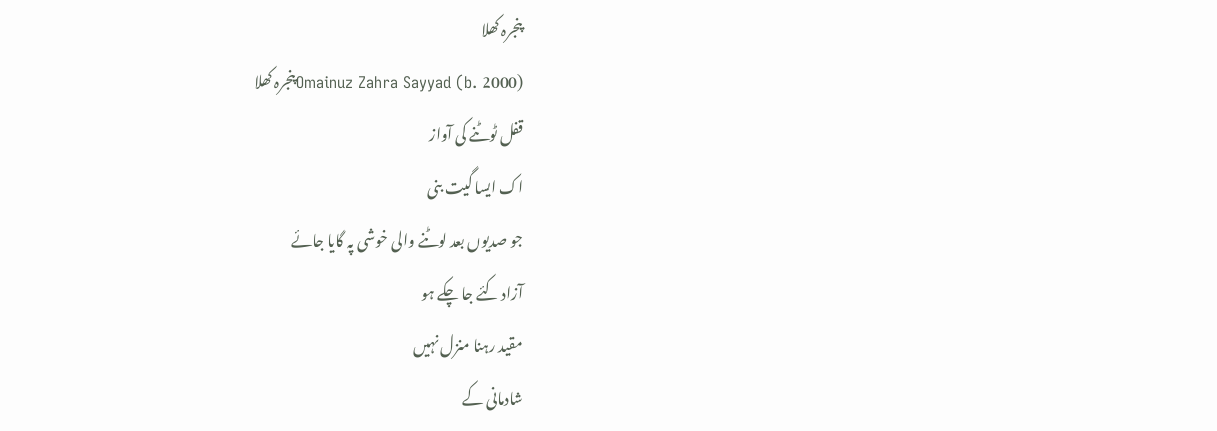پنجرہ کھلا
Omainuz Zahra Sayyad (b. 2000)پنجرہ کھلا
قفل ٹوٹنے کی آواز
اک ایسا گیت بنی
جو صدیوں بعد لوٹنے والی خوشی پہ گایا جائے
آزاد کئے جا چکے ہو
مقید رہنا منزل نہیں
شادمانی کے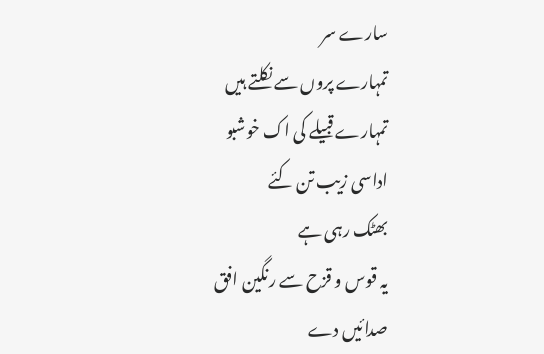سارے سر
تمہارے پروں سے نکلتے ہیں
تمہارے قبیلے کی اک خوشبو
اداسی زیب تن کئے
بھٹک رہی ہے
یہ قوس و قزح سے رنگین افق
صدائیں دے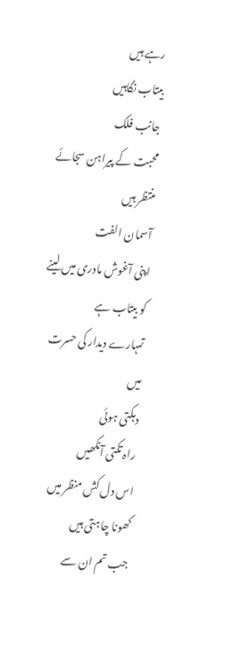رہے ہیں
بیتاب نگاہیں
جانب فلک
محبت کے پیراہن سجائے
منتظر ہیں
آسمان الفت
اپنی آغوش مادری میں لینے کو بیتاب ہے
تمہارے دیدار کی حسرت میں
دہکتی ہوئی
راہ تکتی آنکھیں
اس دل کش منظر میں کھونا چاہتی ہیں
جب تم ان سے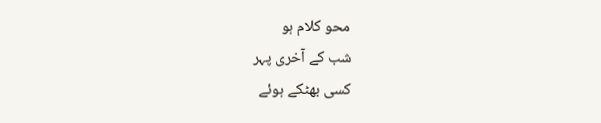محو کلام ہو
شب کے آخری پہر
کسی بھٹکے ہوئے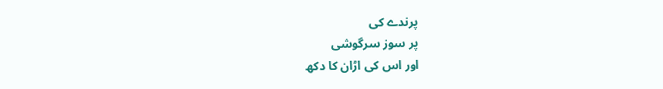پرندے کی
پر سوز سرگوشی
اور اس کی اڑان کا دکھ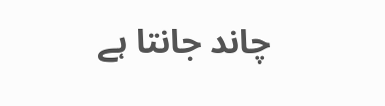چاند جانتا ہے